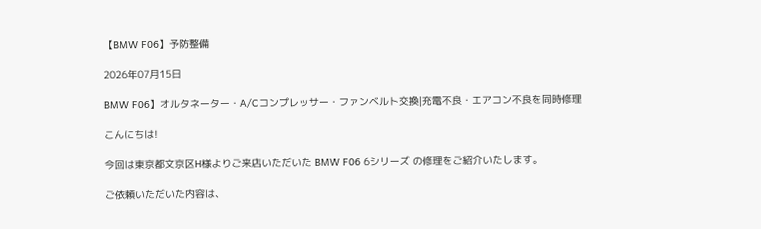【BMW F06】予防整備

2026年07月15日

BMW F06】オルタネーター・A/Cコンプレッサー・ファンベルト交換|充電不良・エアコン不良を同時修理

こんにちは!

今回は東京都文京区H様よりご来店いただいた BMW F06 6シリーズ の修理をご紹介いたします。

ご依頼いただいた内容は、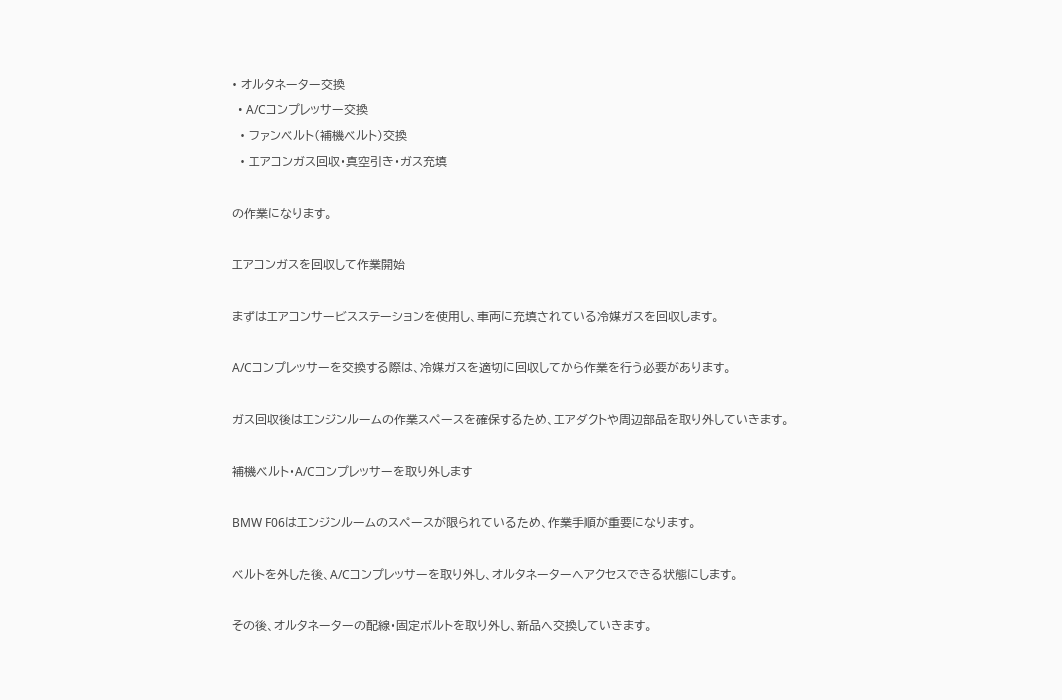• オルタネーター交換
  • A/Cコンプレッサー交換
  • ファンベルト(補機ベルト)交換
  • エアコンガス回収・真空引き・ガス充填

の作業になります。

エアコンガスを回収して作業開始

まずはエアコンサービスステーションを使用し、車両に充填されている冷媒ガスを回収します。

A/Cコンプレッサーを交換する際は、冷媒ガスを適切に回収してから作業を行う必要があります。

ガス回収後はエンジンルームの作業スペースを確保するため、エアダクトや周辺部品を取り外していきます。

補機ベルト・A/Cコンプレッサーを取り外します

BMW F06はエンジンルームのスペースが限られているため、作業手順が重要になります。

ベルトを外した後、A/Cコンプレッサーを取り外し、オルタネーターへアクセスできる状態にします。

その後、オルタネーターの配線・固定ボルトを取り外し、新品へ交換していきます。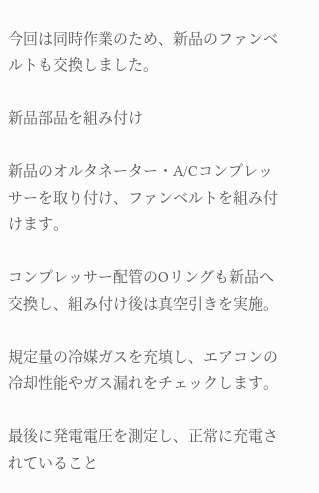今回は同時作業のため、新品のファンベルトも交換しました。

新品部品を組み付け

新品のオルタネーター・A/Cコンプレッサーを取り付け、ファンベルトを組み付けます。

コンプレッサー配管のOリングも新品へ交換し、組み付け後は真空引きを実施。

規定量の冷媒ガスを充填し、エアコンの冷却性能やガス漏れをチェックします。

最後に発電電圧を測定し、正常に充電されていること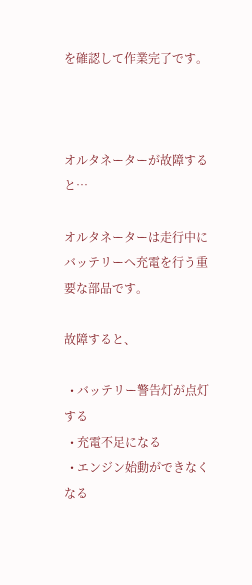を確認して作業完了です。



オルタネーターが故障すると…

オルタネーターは走行中にバッテリーへ充電を行う重要な部品です。

故障すると、

  • バッテリー警告灯が点灯する
  • 充電不足になる
  • エンジン始動ができなくなる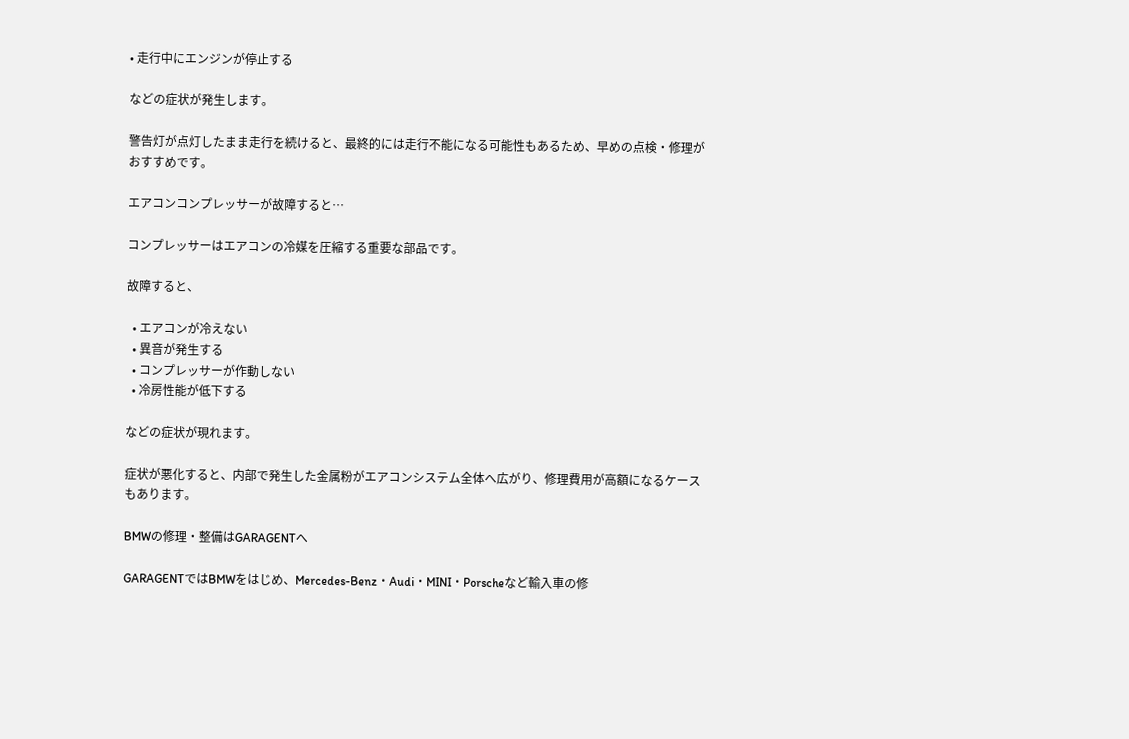• 走行中にエンジンが停止する

などの症状が発生します。

警告灯が点灯したまま走行を続けると、最終的には走行不能になる可能性もあるため、早めの点検・修理がおすすめです。

エアコンコンプレッサーが故障すると…

コンプレッサーはエアコンの冷媒を圧縮する重要な部品です。

故障すると、

  • エアコンが冷えない
  • 異音が発生する
  • コンプレッサーが作動しない
  • 冷房性能が低下する

などの症状が現れます。

症状が悪化すると、内部で発生した金属粉がエアコンシステム全体へ広がり、修理費用が高額になるケースもあります。

BMWの修理・整備はGARAGENTへ

GARAGENTではBMWをはじめ、Mercedes-Benz・Audi・MINI・Porscheなど輸入車の修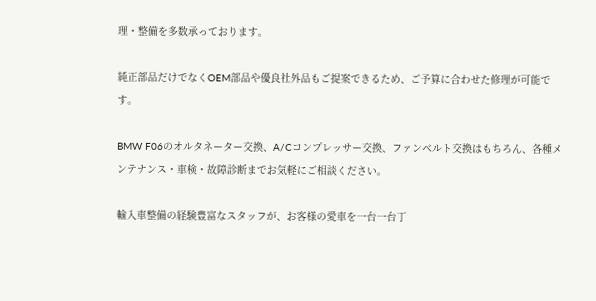理・整備を多数承っております。

純正部品だけでなくOEM部品や優良社外品もご提案できるため、ご予算に合わせた修理が可能です。

BMW F06のオルタネーター交換、A/Cコンプレッサー交換、ファンベルト交換はもちろん、各種メンテナンス・車検・故障診断までお気軽にご相談ください。

輸入車整備の経験豊富なスタッフが、お客様の愛車を一台一台丁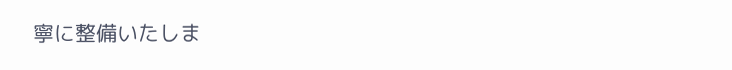寧に整備いたしま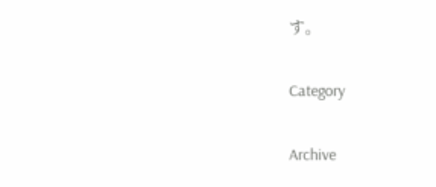す。

Category

Archive